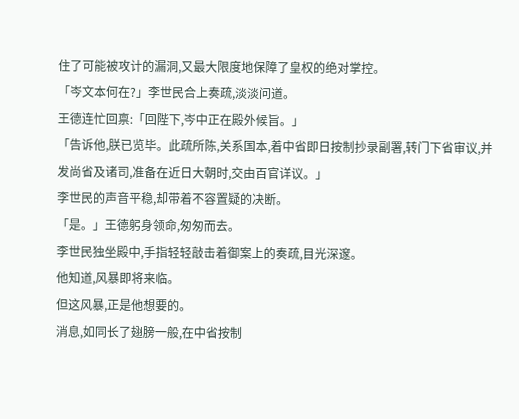住了可能被攻计的漏洞,又最大限度地保障了皇权的绝对掌控。
「岑文本何在?」李世民合上奏疏,淡淡问道。
王德连忙回禀:「回陛下,岑中正在殿外候旨。」
「告诉他,朕已览毕。此疏所陈,关系国本,着中省即日按制抄录副署,转门下省审议,并发尚省及诸司,准备在近日大朝时,交由百官详议。」
李世民的声音平稳,却带着不容置疑的决断。
「是。」王德躬身领命,匆匆而去。
李世民独坐殿中,手指轻轻敲击着御案上的奏疏,目光深邃。
他知道,风暴即将来临。
但这风暴,正是他想要的。
消息,如同长了翅膀一般,在中省按制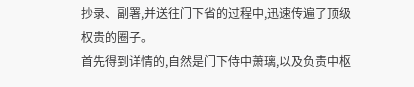抄录、副署,并送往门下省的过程中,迅速传遍了顶级权贵的圈子。
首先得到详情的,自然是门下侍中萧璃,以及负责中枢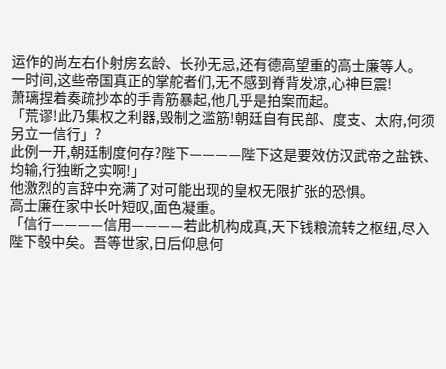运作的尚左右仆射房玄龄、长孙无忌,还有德高望重的高士廉等人。
一时间,这些帝国真正的掌舵者们,无不感到脊背发凉,心神巨震!
萧璃捏着奏疏抄本的手青筋暴起,他几乎是拍案而起。
「荒谬!此乃集权之利器,毁制之滥筋!朝廷自有民部、度支、太府,何须另立一信行」?
此例一开,朝廷制度何存?陛下————陛下这是要效仿汉武帝之盐铁、均输,行独断之实啊!」
他激烈的言辞中充满了对可能出现的皇权无限扩张的恐惧。
高士廉在家中长叶短叹,面色凝重。
「信行————信用————若此机构成真,天下钱粮流转之枢纽,尽入陛下彀中矣。吾等世家,日后仰息何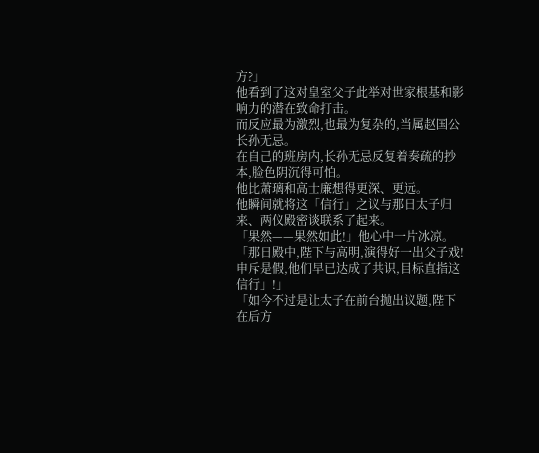方?」
他看到了这对皇室父子此举对世家根基和影响力的潜在致命打击。
而反应最为激烈,也最为复杂的,当属赵国公长孙无忌。
在自己的班房内,长孙无忌反复着奏疏的抄本,脸色阴沉得可怕。
他比萧璃和高士廉想得更深、更远。
他瞬间就将这「信行」之议与那日太子归来、两仪殿密谈联系了起来。
「果然——果然如此!」他心中一片冰凉。
「那日殿中,陛下与高明,演得好一出父子戏!申斥是假,他们早已达成了共识,目标直指这信行」!」
「如今不过是让太子在前台抛出议题,陛下在后方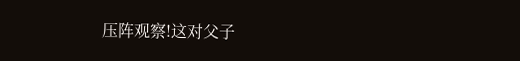压阵观察!这对父子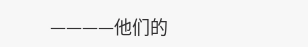————他们的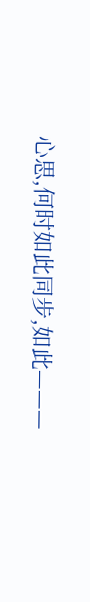心思,何时如此同步,如此———